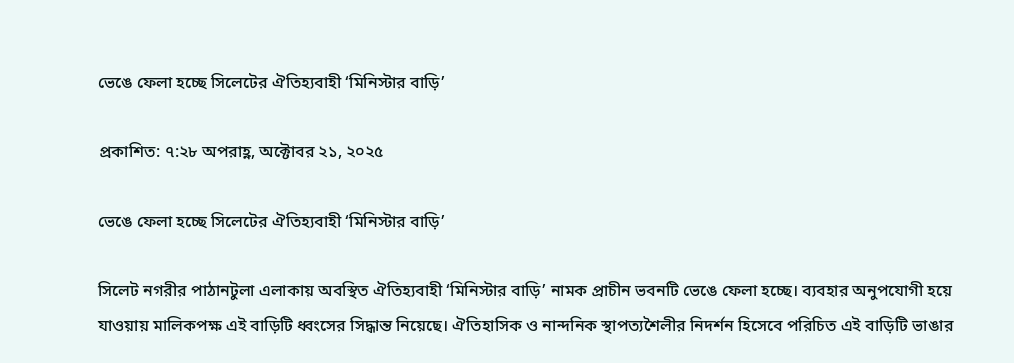ভেঙে ফেলা হচ্ছে সিলেটের ঐতিহ্যবাহী ‘মিনিস্টার বাড়ি’

প্রকাশিত: ৭:২৮ অপরাহ্ণ, অক্টোবর ২১, ২০২৫

ভেঙে ফেলা হচ্ছে সিলেটের ঐতিহ্যবাহী ‘মিনিস্টার বাড়ি’

সিলেট নগরীর পাঠানটুলা এলাকায় অবস্থিত ঐতিহ্যবাহী ‘মিনিস্টার বাড়ি’ নামক প্রাচীন ভবনটি ভেঙে ফেলা হচ্ছে। ব্যবহার অনুপযোগী হয়ে যাওয়ায় মালিকপক্ষ এই বাড়িটি ধ্বংসের সিদ্ধান্ত নিয়েছে। ঐতিহাসিক ও নান্দনিক স্থাপত্যশৈলীর নিদর্শন হিসেবে পরিচিত এই বাড়িটি ভাঙার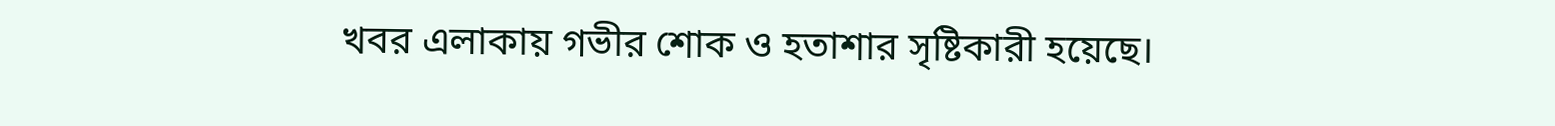খবর এলাকায় গভীর শোক ও হতাশার সৃষ্টিকারী হয়েছে।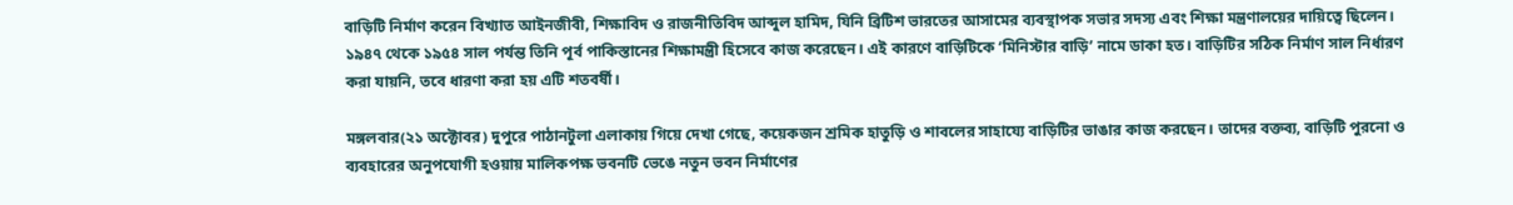বাড়িটি নির্মাণ করেন বিখ্যাত আইনজীবী, শিক্ষাবিদ ও রাজনীতিবিদ আব্দুল হামিদ, যিনি ব্রিটিশ ভারতের আসামের ব্যবস্থাপক সভার সদস্য এবং শিক্ষা মন্ত্রণালয়ের দায়িত্বে ছিলেন। ১৯৪৭ থেকে ১৯৫৪ সাল পর্যন্ত তিনি পূর্ব পাকিস্তানের শিক্ষামন্ত্রী হিসেবে কাজ করেছেন। এই কারণে বাড়িটিকে ‘মিনিস্টার বাড়ি’ নামে ডাকা হত। বাড়িটির সঠিক নির্মাণ সাল নির্ধারণ করা যায়নি, তবে ধারণা করা হয় এটি শতবর্ষী।

মঙ্গলবার(২১ অক্টোবর) দুপুরে পাঠানটুলা এলাকায় গিয়ে দেখা গেছে, কয়েকজন শ্রমিক হাতুড়ি ও শাবলের সাহায্যে বাড়িটির ভাঙার কাজ করছেন। তাদের বক্তব্য, বাড়িটি পুরনো ও ব্যবহারের অনুপযোগী হওয়ায় মালিকপক্ষ ভবনটি ভেঙে নতুন ভবন নির্মাণের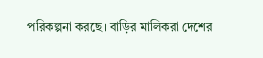পরিকল্পনা করছে। বাড়ির মালিকরা দেশের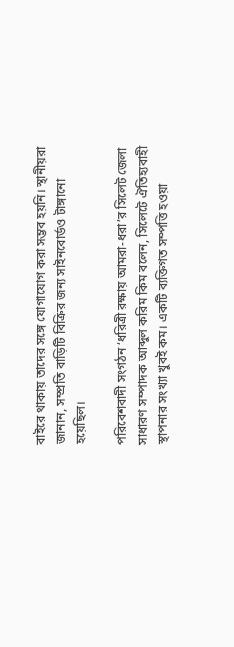বাইরে থাকায় তাদের সঙ্গে যোগাযোগ করা সম্ভব হয়নি। স্থানীয়রা জানান, সম্প্রতি বাড়িটি বিক্রির জন্য সাইনবোর্ডও টাঙ্গানো হয়েছিল।

পরিবেশবাদী সংগঠন ‘ধরিত্রী রক্ষায় আমরা-ধরা’র সিলেট জেলা সাধারণ সম্পাদক আব্দুল করিম কিম বলেন, সিলেটে ঐতিহ্যবাহী স্থাপনার সংখ্যা খুবই কম। একটি ব্যক্তিগত সম্পত্তি হওয়া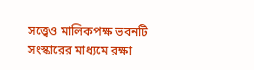সত্ত্বেও মালিকপক্ষ ভবনটি সংস্কারের মাধ্যমে রক্ষা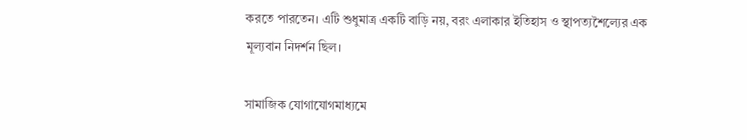করতে পারতেন। এটি শুধুমাত্র একটি বাড়ি নয়, বরং এলাকার ইতিহাস ও স্থাপত্যশৈল্যের এক মূল্যবান নিদর্শন ছিল।

সামাজিক যোগাযোগমাধ্যমে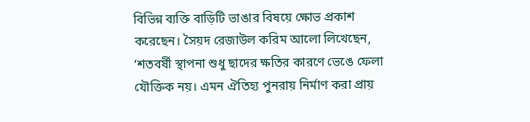বিভিন্ন ব্যক্তি বাড়িটি ভাঙার বিষয়ে ক্ষোভ প্রকাশ করেছেন। সৈয়দ রেজাউল করিম আলো লিখেছেন, ‘শতবর্ষী স্থাপনা শুধু ছাদের ক্ষতির কারণে ভেঙে ফেলা যৌক্তিক নয়। এমন ঐতিহ্য পুনরায় নির্মাণ করা প্রায়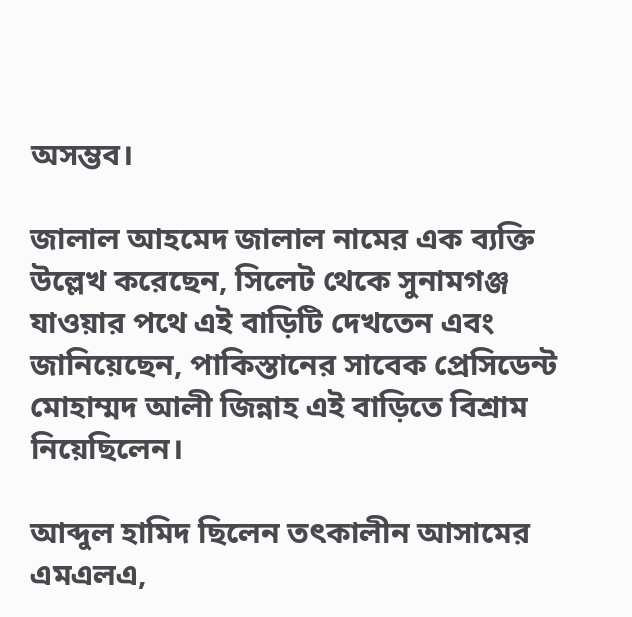অসম্ভব।

জালাল আহমেদ জালাল নামের এক ব্যক্তি উল্লেখ করেছেন, সিলেট থেকে সুনামগঞ্জ যাওয়ার পথে এই বাড়িটি দেখতেন এবং জানিয়েছেন, পাকিস্তানের সাবেক প্রেসিডেন্ট মোহাম্মদ আলী জিন্নাহ এই বাড়িতে বিশ্রাম নিয়েছিলেন।

আব্দুল হামিদ ছিলেন তৎকালীন আসামের এমএলএ,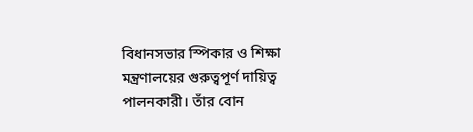বিধানসভার স্পিকার ও শিক্ষা মন্ত্রণালয়ের গুরুত্বপূর্ণ দায়িত্ব পালনকারী। তাঁর বোন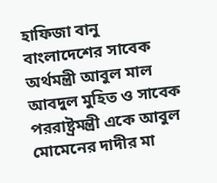হাফিজা বানু বাংলাদেশের সাবেক অর্থমন্ত্রী আবুল মাল আবদুল মুহিত ও সাবেক পররাষ্ট্রমন্ত্রী একে আবুল মোমেনের দাদীর মা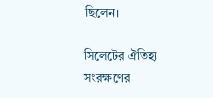ছিলেন।

সিলেটের ঐতিহ্য সংরক্ষণের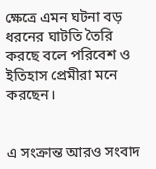ক্ষেত্রে এমন ঘটনা বড় ধরনের ঘাটতি তৈরি করছে বলে পরিবেশ ও ইতিহাস প্রেমীরা মনে করছেন।


এ সংক্রান্ত আরও সংবাদ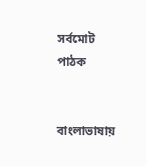সর্বমোট পাঠক


বাংলাভাষায়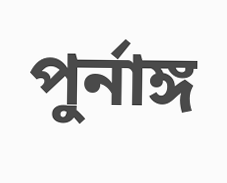পুর্নাঙ্গ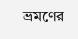ভ্রমণের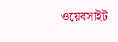ওয়েবসাইট